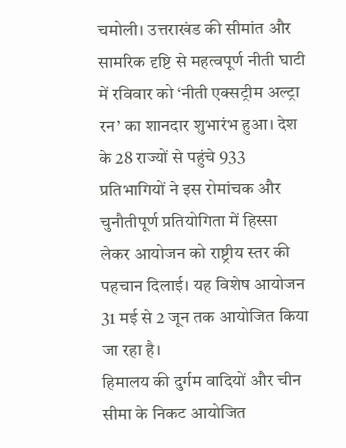चमोली। उत्तराखंड की सीमांत और सामरिक दृष्टि से महत्वपूर्ण नीती घाटी में रविवार को ‘नीती एक्सट्रीम अल्ट्रा रन’ का शानदार शुभारंभ हुआ। देश के 28 राज्यों से पहुंचे 933 प्रतिभागियों ने इस रोमांचक और चुनौतीपूर्ण प्रतियोगिता में हिस्सा लेकर आयोजन को राष्ट्रीय स्तर की पहचान दिलाई। यह विशेष आयोजन 31 मई से 2 जून तक आयोजित किया जा रहा है।
हिमालय की दुर्गम वादियों और चीन सीमा के निकट आयोजित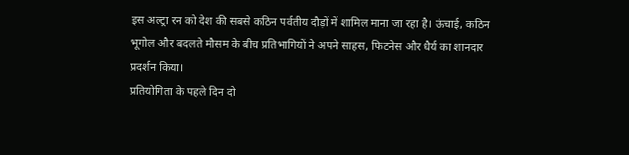इस अल्ट्रा रन को देश की सबसे कठिन पर्वतीय दौड़ों में शामिल माना जा रहा है। ऊंचाई, कठिन भूगोल और बदलते मौसम के बीच प्रतिभागियों ने अपने साहस, फिटनेस और धैर्य का शानदार प्रदर्शन किया।
प्रतियोगिता के पहले दिन दो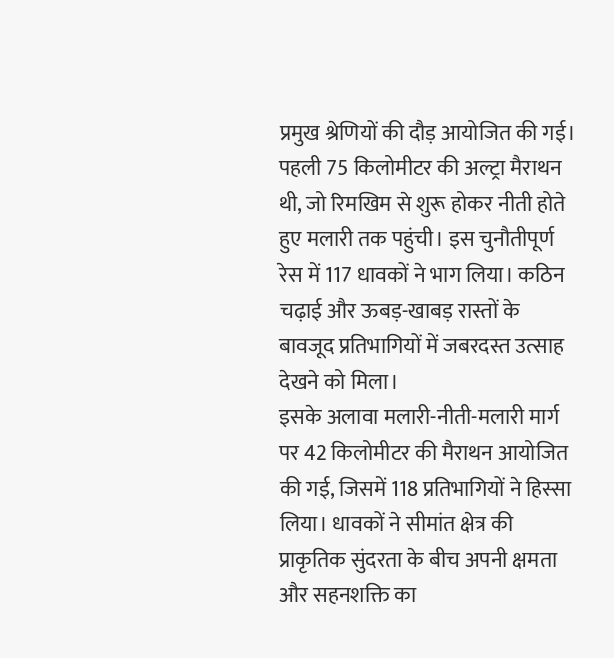प्रमुख श्रेणियों की दौड़ आयोजित की गई। पहली 75 किलोमीटर की अल्ट्रा मैराथन थी, जो रिमखिम से शुरू होकर नीती होते हुए मलारी तक पहुंची। इस चुनौतीपूर्ण रेस में 117 धावकों ने भाग लिया। कठिन चढ़ाई और ऊबड़-खाबड़ रास्तों के बावजूद प्रतिभागियों में जबरदस्त उत्साह देखने को मिला।
इसके अलावा मलारी-नीती-मलारी मार्ग पर 42 किलोमीटर की मैराथन आयोजित की गई, जिसमें 118 प्रतिभागियों ने हिस्सा लिया। धावकों ने सीमांत क्षेत्र की प्राकृतिक सुंदरता के बीच अपनी क्षमता और सहनशक्ति का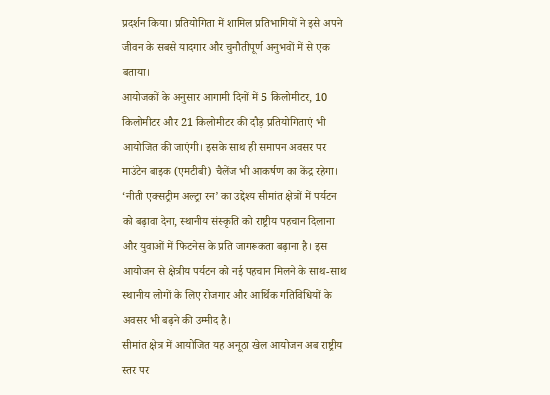प्रदर्शन किया। प्रतियोगिता में शामिल प्रतिभागियों ने इसे अपने जीवन के सबसे यादगार और चुनौतीपूर्ण अनुभवों में से एक बताया।
आयोजकों के अनुसार आगामी दिनों में 5 किलोमीटर, 10 किलोमीटर और 21 किलोमीटर की दौड़ प्रतियोगिताएं भी आयोजित की जाएंगी। इसके साथ ही समापन अवसर पर माउंटेन बाइक (एमटीबी) चैलेंज भी आकर्षण का केंद्र रहेगा।
‘नीती एक्सट्रीम अल्ट्रा रन’ का उद्देश्य सीमांत क्षेत्रों में पर्यटन को बढ़ावा देना, स्थानीय संस्कृति को राष्ट्रीय पहचान दिलाना और युवाओं में फिटनेस के प्रति जागरूकता बढ़ाना है। इस आयोजन से क्षेत्रीय पर्यटन को नई पहचान मिलने के साथ-साथ स्थानीय लोगों के लिए रोजगार और आर्थिक गतिविधियों के अवसर भी बढ़ने की उम्मीद है।
सीमांत क्षेत्र में आयोजित यह अनूठा खेल आयोजन अब राष्ट्रीय स्तर पर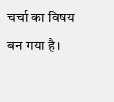चर्चा का विषय बन गया है।